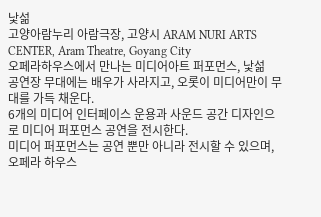낯섦
고양아람누리 아람극장, 고양시 ARAM NURI ARTS CENTER, Aram Theatre, Goyang City
오페라하우스에서 만나는 미디어아트 퍼포먼스, 낯섦
공연장 무대에는 배우가 사라지고, 오롯이 미디어만이 무대를 가득 채운다.
6개의 미디어 인터페이스 운용과 사운드 공간 디자인으로 미디어 퍼포먼스 공연을 전시한다.
미디어 퍼포먼스는 공연 뿐만 아니라 전시할 수 있으며, 오페라 하우스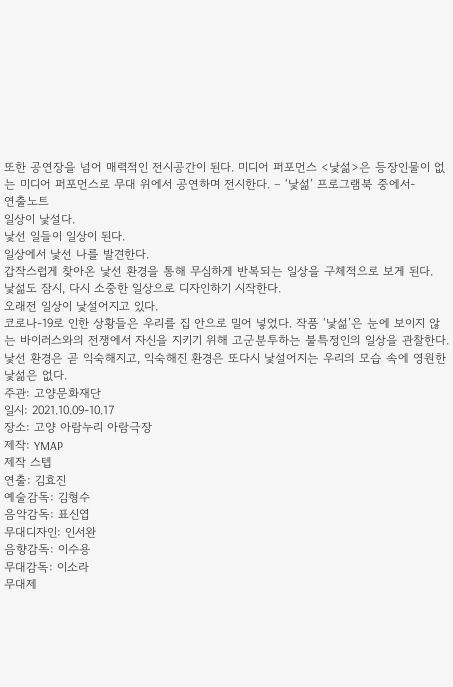또한 공연장을 넘어 매력적인 전시공간이 된다. 미디어 퍼포먼스 <낯섦>은 등장인물이 없는 미디어 퍼포먼스로 무대 위에서 공연하며 전시한다. – ‘낯섦’ 프로그램북 중에서-
연출노트
일상이 낯설다.
낯선 일들이 일상이 된다.
일상에서 낯선 나를 발견한다.
갑작스럽게 찾아온 낯선 환경을 통해 무심하게 반복되는 일상을 구체적으로 보게 된다.
낯섦도 잠시, 다시 소중한 일상으로 디자인하기 시작한다.
오래전 일상이 낯설어지고 있다.
코로나-19로 인한 상황들은 우리를 집 안으로 밀어 넣었다. 작품 ‘낯섦’은 눈에 보이지 않는 바이러스와의 전쟁에서 자신을 지키기 위해 고군분투하는 불특정인의 일상을 관찰한다. 낯선 환경은 곧 익숙해지고, 익숙해진 환경은 또다시 낯설어지는 우리의 모습 속에 영원한 낯섦은 없다.
주관: 고양문화재단
일시: 2021.10.09-10.17
장소: 고양 아람누리 아람극장
제작: YMAP
제작 스텝
연출: 김효진
예술감독: 김형수
음악감독: 표신엽
무대디자인: 인서완
음향감독: 이수용
무대감독: 이소라
무대제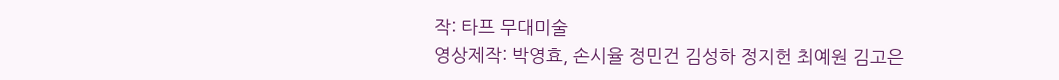작: 타프 무대미술
영상제작: 박영효, 손시율 정민건 김성하 정지헌 최예원 김고은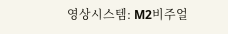영상시스템: M2비주얼